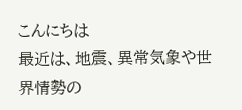こんにちは
最近は、地震、異常気象や世界情勢の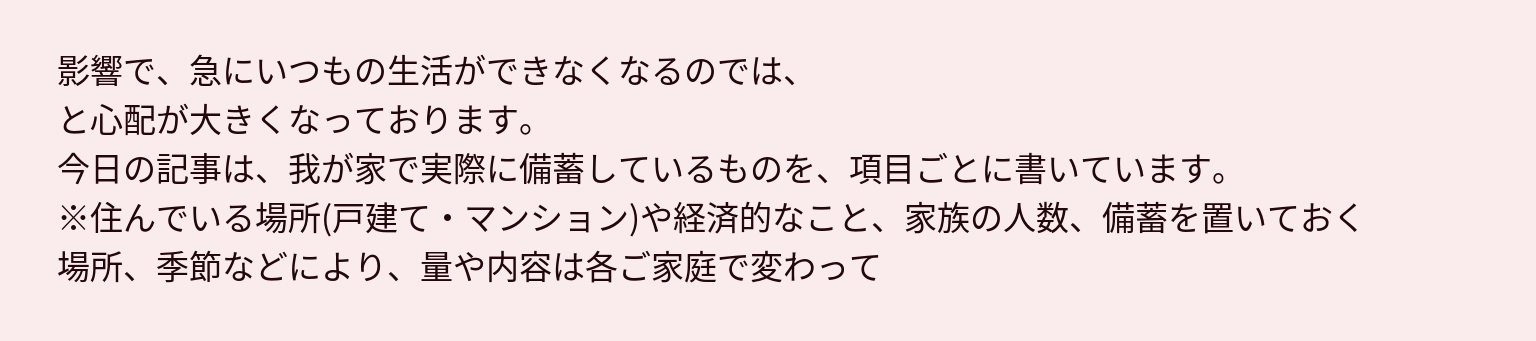影響で、急にいつもの生活ができなくなるのでは、
と心配が大きくなっております。
今日の記事は、我が家で実際に備蓄しているものを、項目ごとに書いています。
※住んでいる場所(戸建て・マンション)や経済的なこと、家族の人数、備蓄を置いておく場所、季節などにより、量や内容は各ご家庭で変わって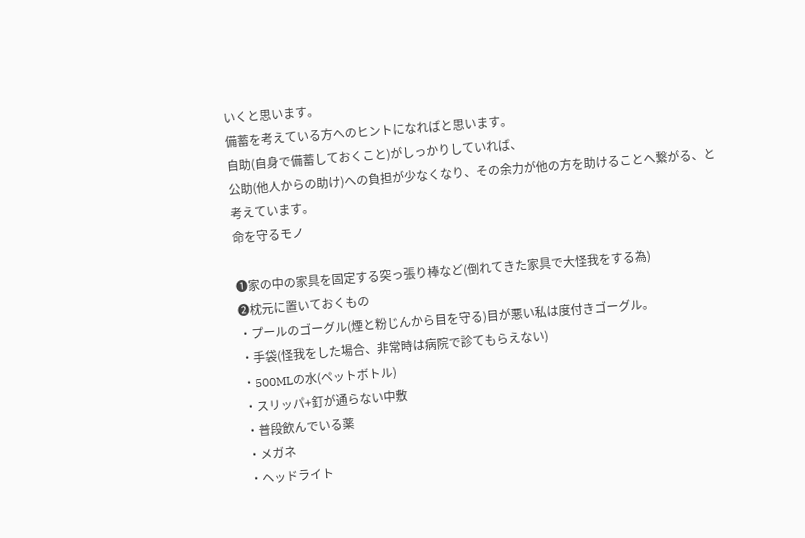いくと思います。
備蓄を考えている方へのヒントになればと思います。
自助(自身で備蓄しておくこと)がしっかりしていれば、
公助(他人からの助け)への負担が少なくなり、その余力が他の方を助けることへ繋がる、と考えています。
命を守るモノ

❶家の中の家具を固定する突っ張り棒など(倒れてきた家具で大怪我をする為)
❷枕元に置いておくもの
・プールのゴーグル(煙と粉じんから目を守る)目が悪い私は度付きゴーグル。
・手袋(怪我をした場合、非常時は病院で診てもらえない)
・500MLの水(ペットボトル)
・スリッパ+釘が通らない中敷
・普段飲んでいる薬
・メガネ
・ヘッドライト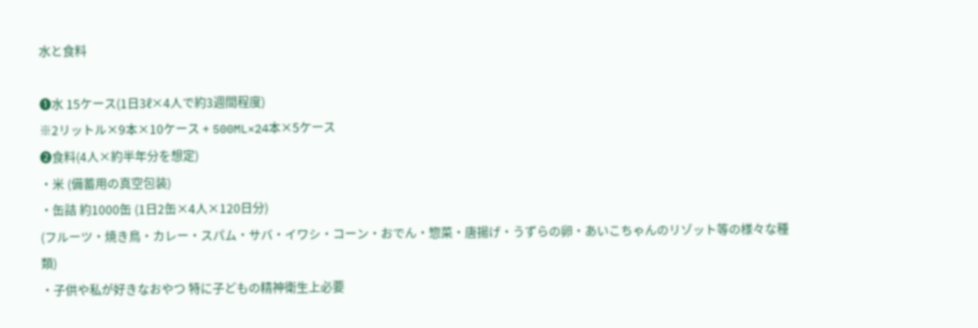水と食料

❶水 15ケース(1日3ℓ×4人で約3週間程度)
※2リットル×9本×10ケース + 500ML×24本×5ケース
❷食料(4人×約半年分を想定)
・米 (備蓄用の真空包装)
・缶詰 約1000缶 (1日2缶×4人×120日分)
(フルーツ・焼き鳥・カレー・スパム・サバ・イワシ・コーン・おでん・惣菜・唐揚げ・うずらの卵・あいこちゃんのリゾット等の様々な種類)
・子供や私が好きなおやつ 特に子どもの精神衛生上必要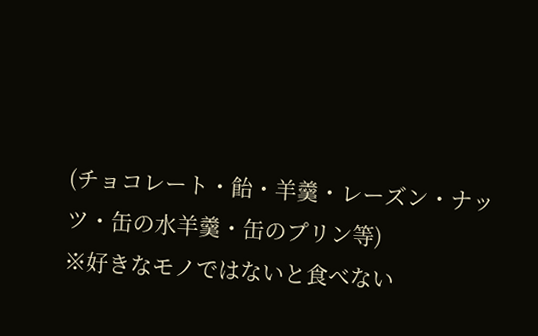(チョコレート・飴・羊羹・レーズン・ナッツ・缶の水羊羹・缶のプリン等)
※好きなモノではないと食べない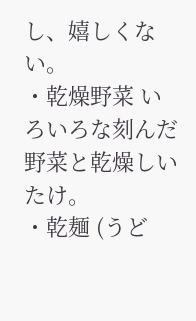し、嬉しくない。
・乾燥野菜 いろいろな刻んだ野菜と乾燥しいたけ。
・乾麺 (うど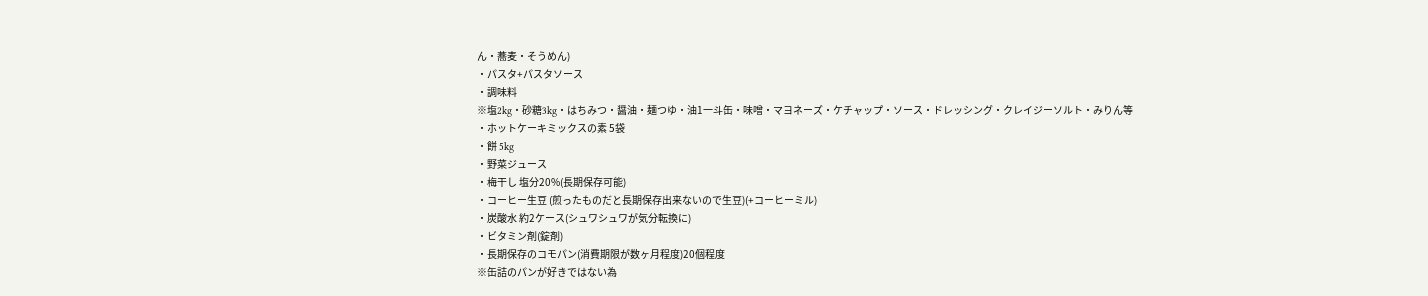ん・蕎麦・そうめん)
・パスタ+パスタソース
・調味料
※塩2kg・砂糖3kg・はちみつ・醤油・麺つゆ・油1一斗缶・味噌・マヨネーズ・ケチャップ・ソース・ドレッシング・クレイジーソルト・みりん等
・ホットケーキミックスの素 5袋
・餅 5kg
・野菜ジュース
・梅干し 塩分20%(長期保存可能)
・コーヒー生豆 (煎ったものだと長期保存出来ないので生豆)(+コーヒーミル)
・炭酸水 約2ケース(シュワシュワが気分転換に)
・ビタミン剤(錠剤)
・長期保存のコモパン(消費期限が数ヶ月程度)20個程度
※缶詰のパンが好きではない為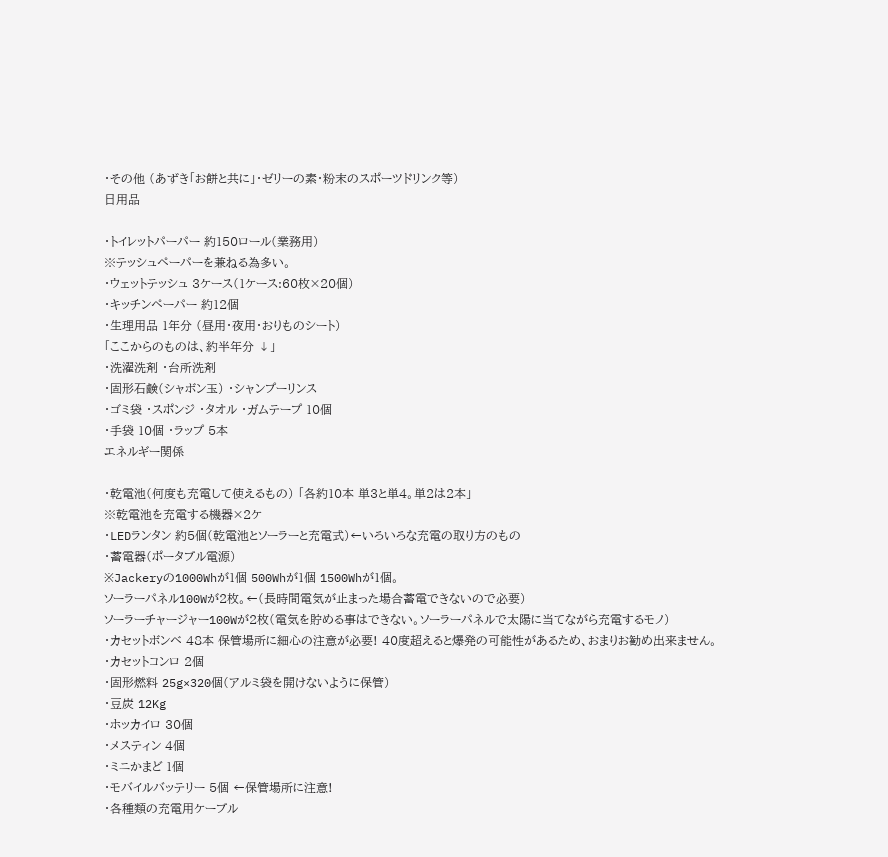・その他 (あずき「お餅と共に」・ゼリーの素・粉末のスポーツドリンク等)
日用品

・トイレットパーパー 約150ロール(業務用)
※テッシュペーパーを兼ねる為多い。
・ウェットテッシュ 3ケース(1ケース:60枚×20個)
・キッチンペーパー 約12個
・生理用品 1年分 (昼用・夜用・おりものシート)
「ここからのものは、約半年分 ↓」
・洗濯洗剤 ・台所洗剤
・固形石鹸(シャボン玉) ・シャンプーリンス
・ゴミ袋 ・スポンジ ・タオル ・ガムテープ 10個
・手袋 10個 ・ラップ 5本
エネルギー関係

・乾電池(何度も充電して使えるもの) 「各約10本 単3と単4。単2は2本」
※乾電池を充電する機器×2ケ
・LEDランタン 約5個(乾電池とソーラーと充電式)←いろいろな充電の取り方のもの
・蓄電器(ポータブル電源)
※Jackeryの1000Whが1個 500Whが1個 1500Whが1個。
ソーラーパネル100Wが2枚。←(長時間電気が止まった場合蓄電できないので必要)
ソーラーチャージャー100Wが2枚(電気を貯める事はできない。ソーラーパネルで太陽に当てながら充電するモノ)
・カセットボンベ 48本 保管場所に細心の注意が必要! 40度超えると爆発の可能性があるため、おまりお勧め出来ません。
・カセットコンロ 2個
・固形燃料 25g×320個(アルミ袋を開けないように保管)
・豆炭 12Kg
・ホッカイロ 30個
・メスティン 4個
・ミニかまど 1個
・モバイルバッテリー 5個 ←保管場所に注意!
・各種類の充電用ケーブル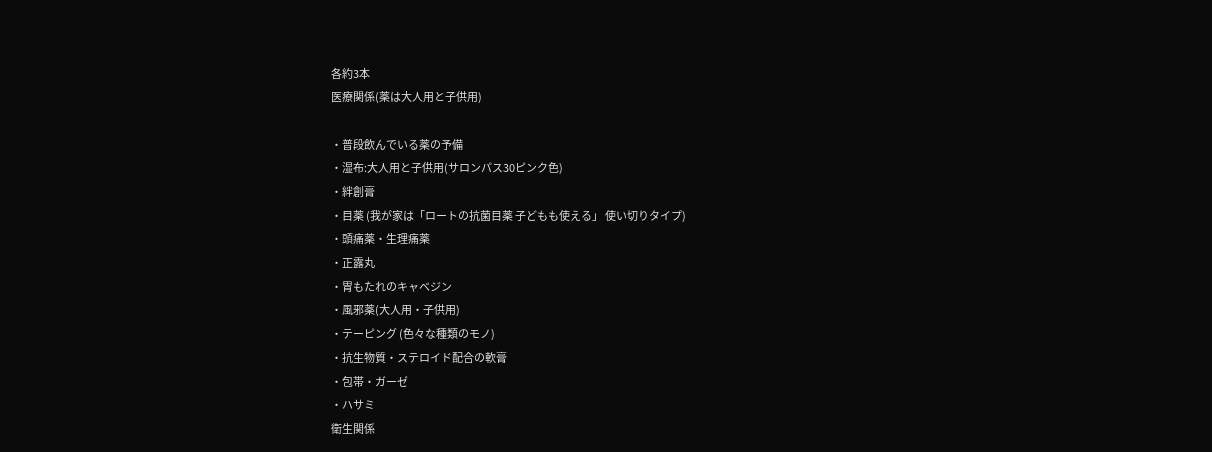各約3本
医療関係(薬は大人用と子供用)

・普段飲んでいる薬の予備
・湿布:大人用と子供用(サロンパス30ピンク色)
・絆創膏
・目薬 (我が家は「ロートの抗菌目薬 子どもも使える」 使い切りタイプ)
・頭痛薬・生理痛薬
・正露丸
・胃もたれのキャベジン
・風邪薬(大人用・子供用)
・テーピング (色々な種類のモノ)
・抗生物質・ステロイド配合の軟膏
・包帯・ガーゼ
・ハサミ
衛生関係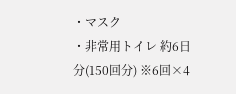・マスク
・非常用トイレ 約6日分(150回分) ※6回×4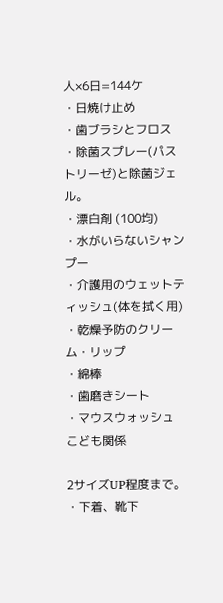人×6日=144ケ
・日焼け止め
・歯ブラシとフロス
・除菌スプレー(パストリーゼ)と除菌ジェル。
・漂白剤 (100均)
・水がいらないシャンプー
・介護用のウェットティッシュ(体を拭く用)
・乾燥予防のクリーム・リップ
・綿棒
・歯磨きシート
・マウスウォッシュ
こども関係

2サイズUP程度まで。
・下着、靴下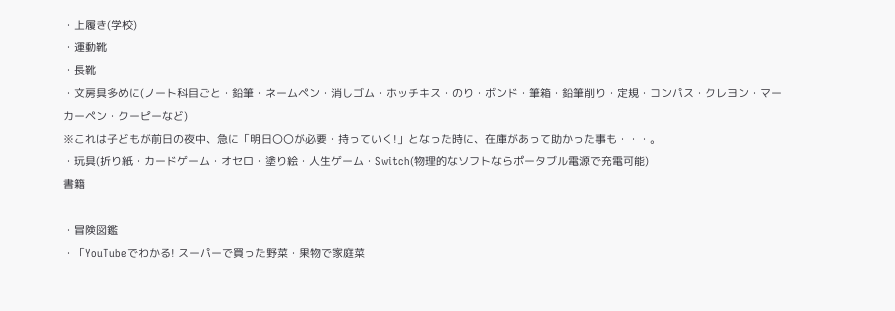・上履き(学校)
・運動靴
・長靴
・文房具多めに(ノート科目ごと・鉛筆・ネームペン・消しゴム・ホッチキス・のり・ボンド・筆箱・鉛筆削り・定規・コンパス・クレヨン・マーカーペン・クーピーなど)
※これは子どもが前日の夜中、急に「明日〇〇が必要・持っていく!」となった時に、在庫があって助かった事も・・・。
・玩具(折り紙・カードゲーム・オセロ・塗り絵・人生ゲーム・Switch(物理的なソフトならポータブル電源で充電可能)
書籍

・冒険図鑑
・「YouTubeでわかる! スーパーで買った野菜・果物で家庭菜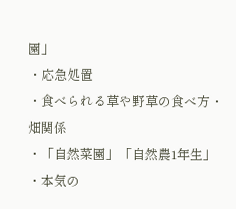園」
・応急処置
・食べられる草や野草の食べ方・畑関係
・「自然菜園」「自然農1年生」
・本気の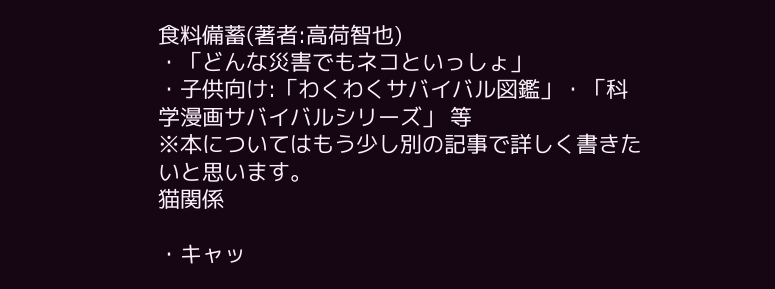食料備蓄(著者:高荷智也)
・「どんな災害でもネコといっしょ」
・子供向け:「わくわくサバイバル図鑑」・「科学漫画サバイバルシリーズ」 等
※本についてはもう少し別の記事で詳しく書きたいと思います。
猫関係

・キャッ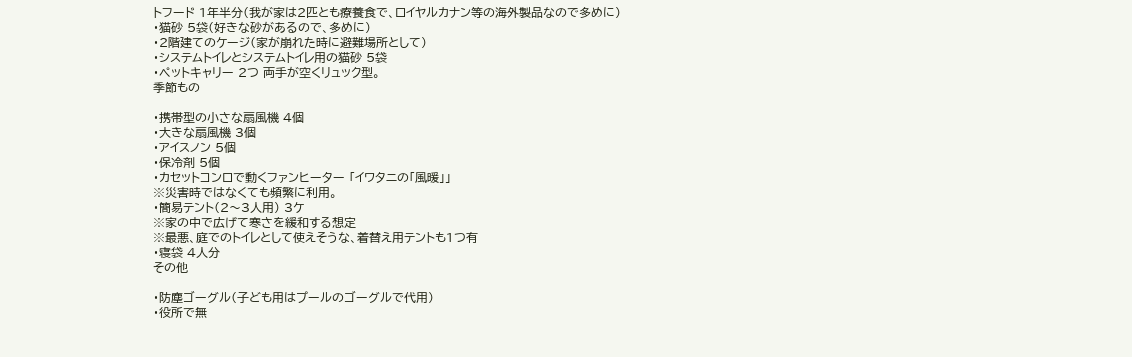トフード 1年半分(我が家は2匹とも療養食で、ロイヤルカナン等の海外製品なので多めに)
・猫砂 5袋(好きな砂があるので、多めに)
・2階建てのケージ(家が崩れた時に避難場所として)
・システムトイレとシステムトイレ用の猫砂 5袋
・ペットキャリー 2つ 両手が空くリュック型。
季節もの

・携帯型の小さな扇風機 4個
・大きな扇風機 3個
・アイスノン 5個
・保冷剤 5個
・カセットコンロで動くファンヒーター 「イワタニの「風暖」」
※災害時ではなくても頻繁に利用。
・簡易テント(2〜3人用) 3ケ
※家の中で広げて寒さを緩和する想定
※最悪、庭でのトイレとして使えそうな、着替え用テントも1つ有
・寝袋 4人分
その他

・防塵ゴーグル(子ども用はプールのゴーグルで代用)
・役所で無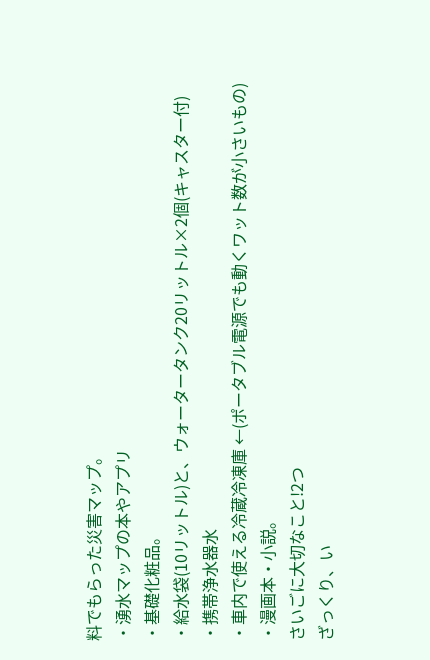料でもらった災害マップ。
・湧水マップの本やアプリ
・基礎化粧品。
・給水袋(10リットル)と、ウォータータンク20リットル×2個(キャスター付)
・携帯浄水器水
・車内で使える冷蔵冷凍庫 ←(ポータブル電源でも動くワット数が小さいもの)
・漫画本・小説。
さいごに大切なこと!2つ
ざっくり、い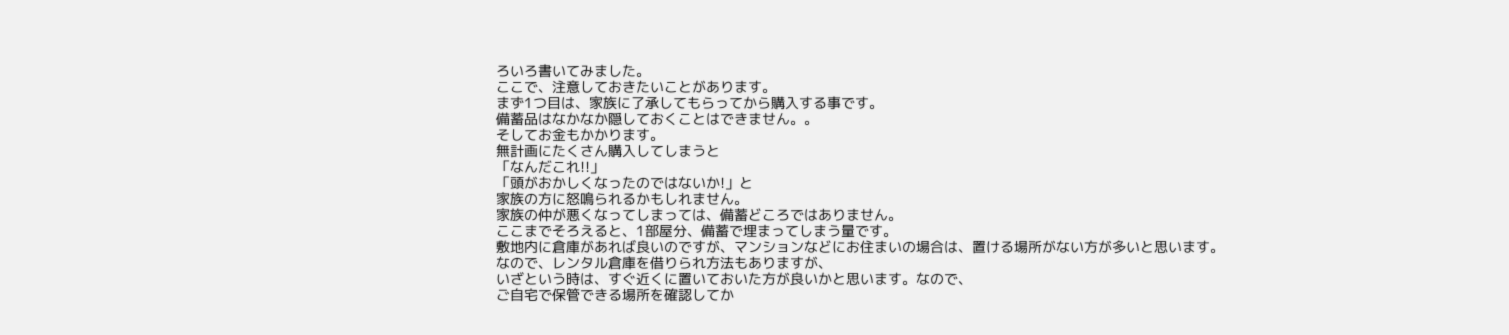ろいろ書いてみました。
ここで、注意しておきたいことがあります。
まず1つ目は、家族に了承してもらってから購入する事です。
備蓄品はなかなか隠しておくことはできません。。
そしてお金もかかります。
無計画にたくさん購入してしまうと
「なんだこれ!!」
「頭がおかしくなったのではないか!」と
家族の方に怒鳴られるかもしれません。
家族の仲が悪くなってしまっては、備蓄どころではありません。
ここまでそろえると、1部屋分、備蓄で埋まってしまう量です。
敷地内に倉庫があれば良いのですが、マンションなどにお住まいの場合は、置ける場所がない方が多いと思います。
なので、レンタル倉庫を借りられ方法もありますが、
いざという時は、すぐ近くに置いておいた方が良いかと思います。なので、
ご自宅で保管できる場所を確認してか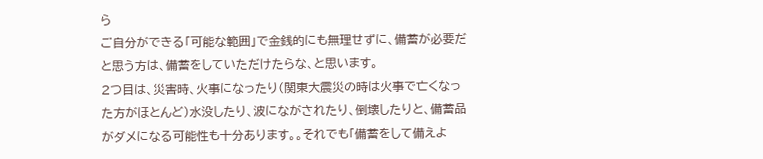ら
ご自分ができる「可能な範囲」で金銭的にも無理せずに、備蓄が必要だと思う方は、備蓄をしていただけたらな、と思います。
2つ目は、災害時、火事になったり(関東大震災の時は火事で亡くなった方がほとんど)水没したり、波にながされたり、倒壊したりと、備蓄品がダメになる可能性も十分あります。。それでも「備蓄をして備えよ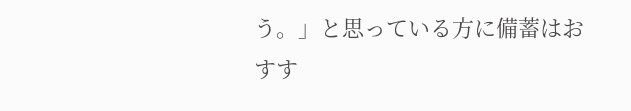う。」と思っている方に備蓄はおすす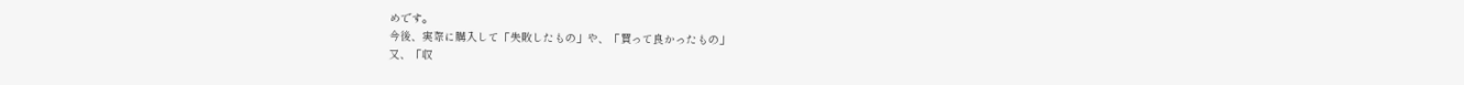めです。
今後、実際に購入して「失敗したもの」や、「買って良かったもの」
又、「収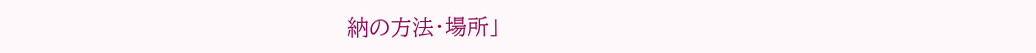納の方法・場所」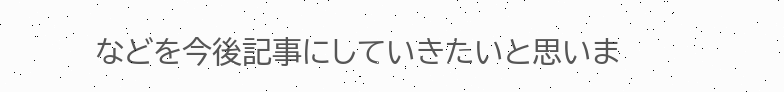などを今後記事にしていきたいと思いま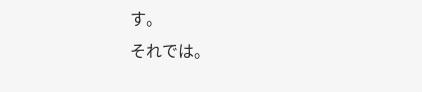す。
それでは。